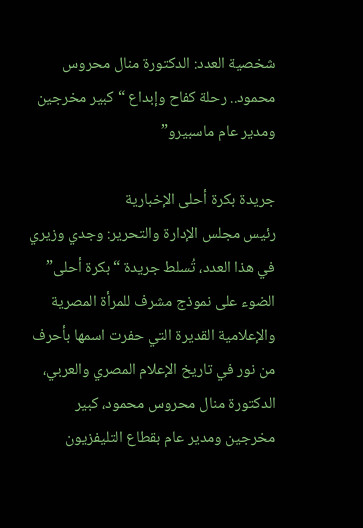شخصية العدد: الدكتورة منال محروس محمود.. رحلة كفاح وإبداع “كبير مخرجين ومدير عام ماسبيرو”

جريدة بكرة أحلى الإخبارية
رئيس مجلس الإدارة والتحرير: وجدي وزيري
في هذا العدد، تُسلط جريدة “بكرة أحلى” الضوء على نموذج مشرف للمرأة المصرية والإعلامية القديرة التي حفرت اسمها بأحرف من نور في تاريخ الإعلام المصري والعربي، الدكتورة منال محروس محمود، كبير مخرجين ومدير عام بقطاع التليفزيون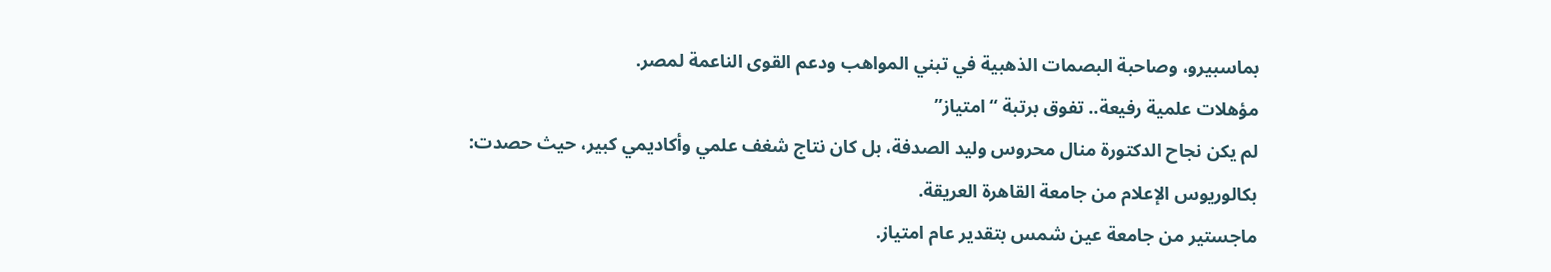بماسبيرو، وصاحبة البصمات الذهبية في تبني المواهب ودعم القوى الناعمة لمصر.
مؤهلات علمية رفيعة.. تفوق برتبة “امتياز”
لم يكن نجاح الدكتورة منال محروس وليد الصدفة، بل كان نتاج شغف علمي وأكاديمي كبير، حيث حصدت:
بكالوريوس الإعلام من جامعة القاهرة العريقة.
ماجستير من جامعة عين شمس بتقدير عام امتياز.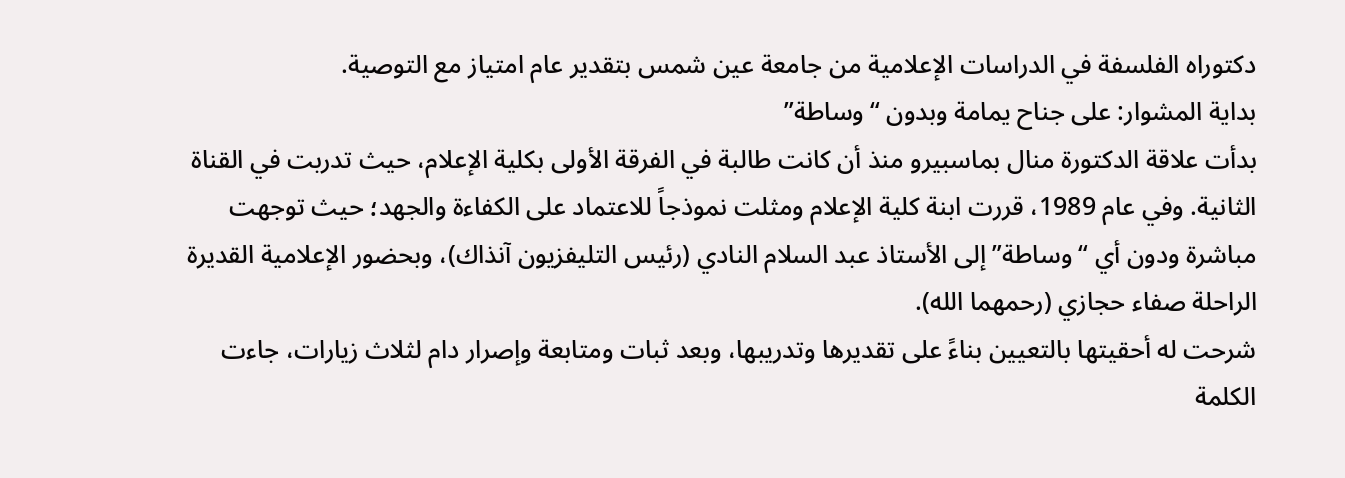دكتوراه الفلسفة في الدراسات الإعلامية من جامعة عين شمس بتقدير عام امتياز مع التوصية.
بداية المشوار: على جناح يمامة وبدون “وساطة”
بدأت علاقة الدكتورة منال بماسبيرو منذ أن كانت طالبة في الفرقة الأولى بكلية الإعلام، حيث تدربت في القناة الثانية. وفي عام 1989، قررت ابنة كلية الإعلام ومثلت نموذجاً للاعتماد على الكفاءة والجهد؛ حيث توجهت مباشرة ودون أي “وساطة” إلى الأستاذ عبد السلام النادي (رئيس التليفزيون آنذاك)، وبحضور الإعلامية القديرة الراحلة صفاء حجازي (رحمهما الله).
شرحت له أحقيتها بالتعيين بناءً على تقديرها وتدريبها، وبعد ثبات ومتابعة وإصرار دام لثلاث زيارات، جاءت الكلمة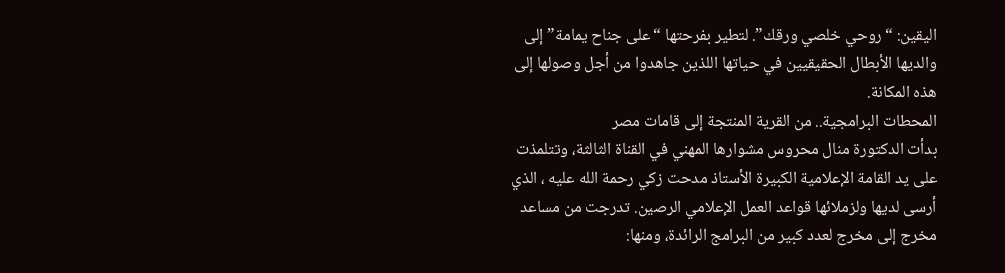اليقين: “روحي خلصي ورقك”. لتطير بفرحتها “على جناح يمامة” إلى والديها الأبطال الحقيقيين في حياتها اللذين جاهدوا من أجل وصولها إلى هذه المكانة.
المحطات البرامجية.. من القرية المنتجة إلى قامات مصر
بدأت الدكتورة منال محروس مشوارها المهني في القناة الثالثة، وتتلمذت على يد القامة الإعلامية الكبيرة الأستاذ مدحت زكي رحمة الله عليه ، الذي أرسى لديها ولزملائها قواعد العمل الإعلامي الرصين. تدرجت من مساعد مخرج إلى مخرج لعدد كبير من البرامج الرائدة، ومنها: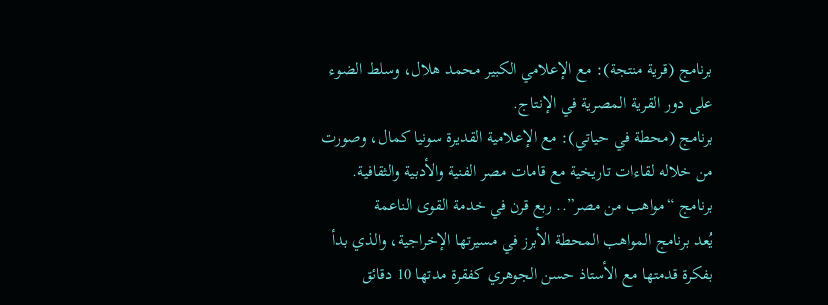برنامج (قرية منتجة): مع الإعلامي الكبير محمد هلال، وسلط الضوء على دور القرية المصرية في الإنتاج.
برنامج (محطة في حياتي): مع الإعلامية القديرة سونيا كمال، وصورت من خلاله لقاءات تاريخية مع قامات مصر الفنية والأدبية والثقافية.
برنامج “مواهب من مصر”.. ربع قرن في خدمة القوى الناعمة
يُعد برنامج المواهب المحطة الأبرز في مسيرتها الإخراجية، والذي بدأ بفكرة قدمتها مع الأستاذ حسن الجوهري كفقرة مدتها 10 دقائق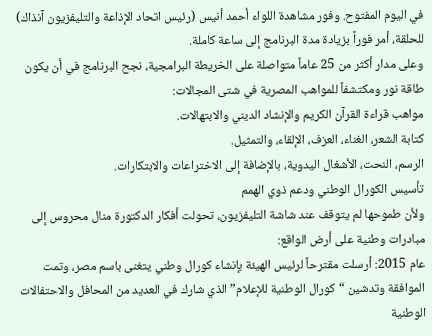في اليوم المفتوح. وفور مشاهدة اللواء أحمد أنيس (رئيس اتحاد الإذاعة والتليفزيون آنذاك) للحلقة، أمر فوراً بزيادة مدة البرنامج إلى ساعة كاملة.
وعلى مدار أكثر من 25 عاماً متواصلة على الخريطة البرامجية، نجح البرنامج في أن يكون طاقة نور ومكتشفاً للمواهب المصرية في شتى المجالات:
مواهب قراءة القرآن الكريم والإنشاد الديني والابتهالات.
كتابة الشعر، الغناء، العزف، الإلقاء، والتمثيل.
الرسم، النحت، الأشغال اليدوية، بالإضافة إلى الاختراعات والابتكارات.
تأسيس الكورال الوطني ودعم ذوي الهمم
ولأن طموحها لم يتوقف عند شاشة التليفزيون، تحولت أفكار الدكتورة منال محروس إلى مبادرات وطنية على أرض الواقع:
عام 2015: أرسلت مقترحاً لرئيس الهيئة بإنشاء كورال وطني يتغنى باسم مصر، وتمت الموافقة وتدشين “كورال الوطنية للإعلام” الذي شارك في العديد من المحافل والاحتفالات الوطنية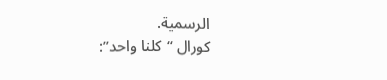الرسمية.
كورال “كلنا واحد”: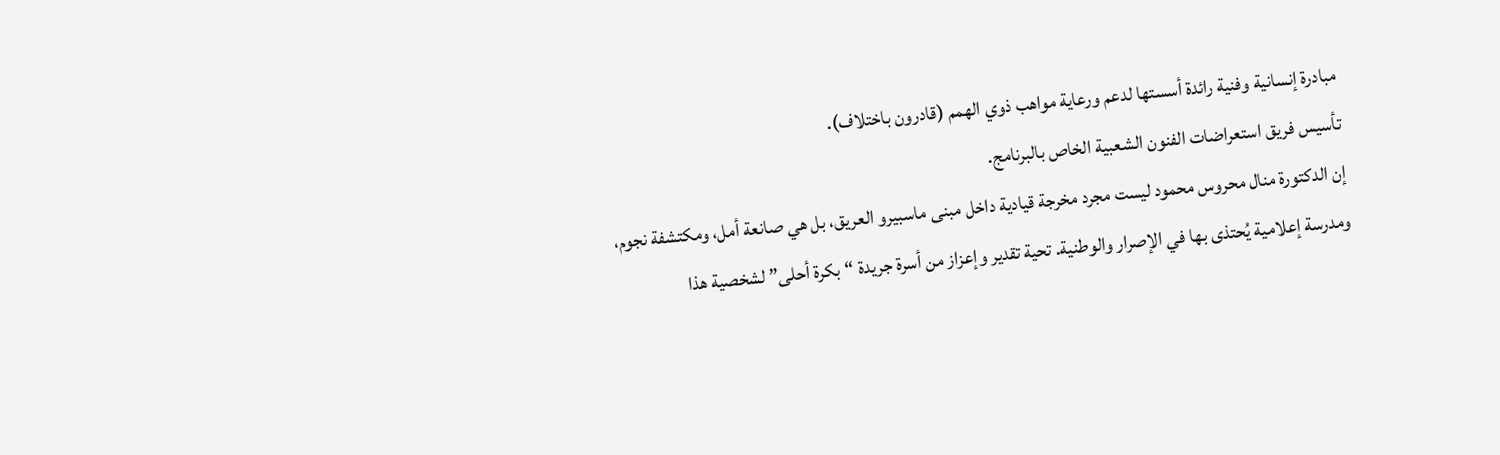مبادرة إنسانية وفنية رائدة أسستها لدعم ورعاية مواهب ذوي الهمم (قادرون باختلاف).
تأسيس فريق استعراضات الفنون الشعبية الخاص بالبرنامج.
إن الدكتورة منال محروس محمود ليست مجرد مخرجة قيادية داخل مبنى ماسبيرو العريق، بل هي صانعة أمل، ومكتشفة نجوم، ومدرسة إعلامية يُحتذى بها في الإصرار والوطنية. تحية تقدير وإعزاز من أسرة جريدة “بكرة أحلى” لشخصية هذا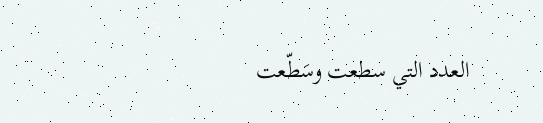العدد التي سطعت وسَطّعت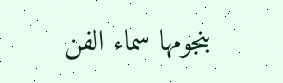بنجومها سماء الفن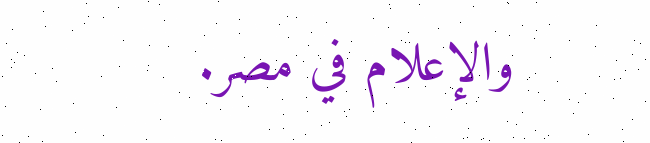والإعلام في مصر.